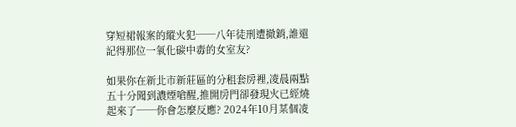穿短裙報案的縱火犯──八年徒刑遭撤銷,誰還記得那位一氧化碳中毒的女室友?

如果你在新北市新莊區的分租套房裡,凌晨兩點五十分聞到濃煙嗆醒,推開房門卻發現火已經燒起來了──你會怎麼反應? 2024年10月某個凌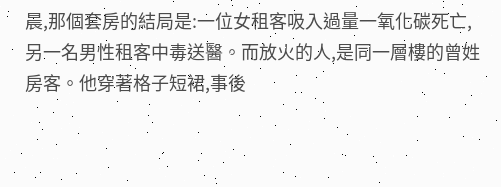晨,那個套房的結局是:一位女租客吸入過量一氧化碳死亡,另一名男性租客中毒送醫。而放火的人,是同一層樓的曾姓房客。他穿著格子短裙,事後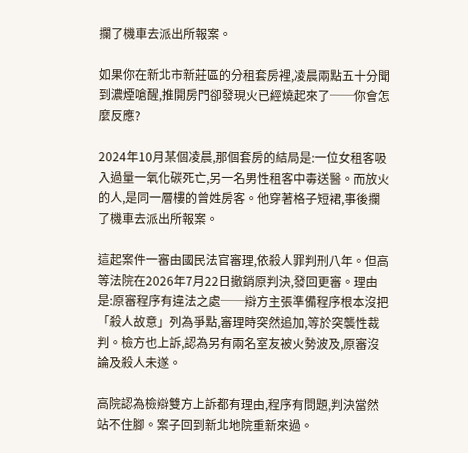攔了機車去派出所報案。

如果你在新北市新莊區的分租套房裡,凌晨兩點五十分聞到濃煙嗆醒,推開房門卻發現火已經燒起來了──你會怎麼反應?

2024年10月某個凌晨,那個套房的結局是:一位女租客吸入過量一氧化碳死亡,另一名男性租客中毒送醫。而放火的人,是同一層樓的曾姓房客。他穿著格子短裙,事後攔了機車去派出所報案。

這起案件一審由國民法官審理,依殺人罪判刑八年。但高等法院在2026年7月22日撤銷原判決,發回更審。理由是:原審程序有違法之處──辯方主張準備程序根本沒把「殺人故意」列為爭點,審理時突然追加,等於突襲性裁判。檢方也上訴,認為另有兩名室友被火勢波及,原審沒論及殺人未遂。

高院認為檢辯雙方上訴都有理由,程序有問題,判決當然站不住腳。案子回到新北地院重新來過。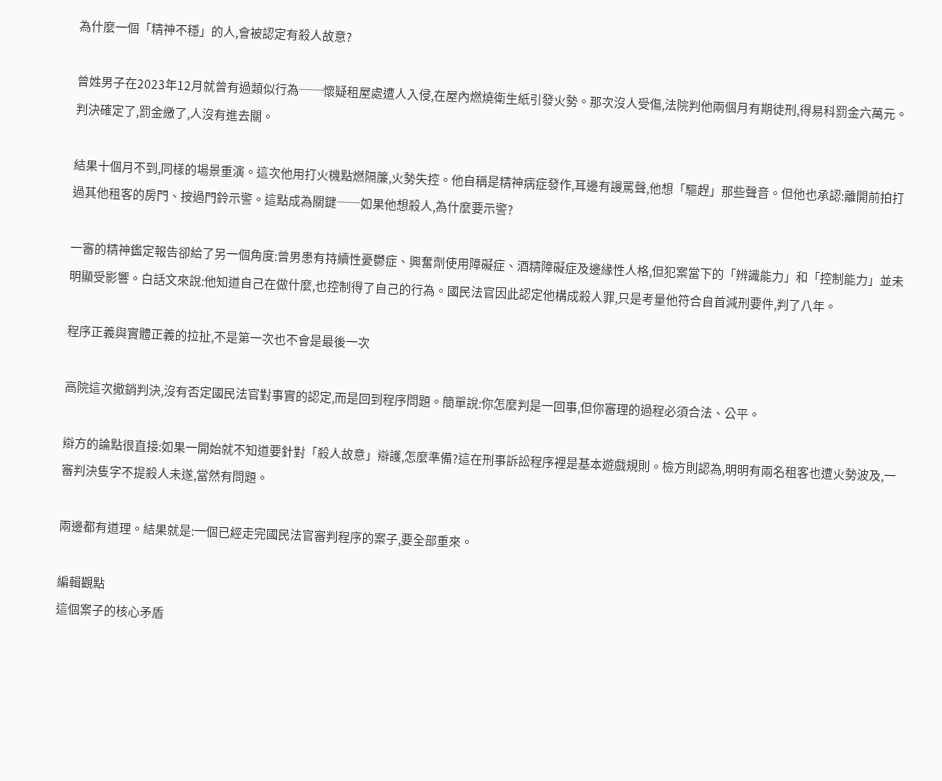為什麼一個「精神不穩」的人,會被認定有殺人故意?

曾姓男子在2023年12月就曾有過類似行為──懷疑租屋處遭人入侵,在屋內燃燒衛生紙引發火勢。那次沒人受傷,法院判他兩個月有期徒刑,得易科罰金六萬元。判決確定了,罰金繳了,人沒有進去關。

結果十個月不到,同樣的場景重演。這次他用打火機點燃隔簾,火勢失控。他自稱是精神病症發作,耳邊有謾罵聲,他想「驅趕」那些聲音。但他也承認:離開前拍打過其他租客的房門、按過門鈴示警。這點成為關鍵──如果他想殺人,為什麼要示警?

一審的精神鑑定報告卻給了另一個角度:曾男患有持續性憂鬱症、興奮劑使用障礙症、酒精障礙症及邊緣性人格,但犯案當下的「辨識能力」和「控制能力」並未明顯受影響。白話文來說:他知道自己在做什麼,也控制得了自己的行為。國民法官因此認定他構成殺人罪,只是考量他符合自首減刑要件,判了八年。

程序正義與實體正義的拉扯,不是第一次也不會是最後一次

高院這次撤銷判決,沒有否定國民法官對事實的認定,而是回到程序問題。簡單說:你怎麼判是一回事,但你審理的過程必須合法、公平。

辯方的論點很直接:如果一開始就不知道要針對「殺人故意」辯護,怎麼準備?這在刑事訴訟程序裡是基本遊戲規則。檢方則認為,明明有兩名租客也遭火勢波及,一審判決隻字不提殺人未遂,當然有問題。

兩邊都有道理。結果就是:一個已經走完國民法官審判程序的案子,要全部重來。

編輯觀點
這個案子的核心矛盾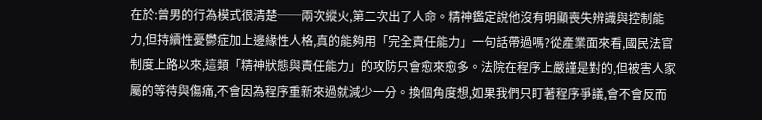在於:曾男的行為模式很清楚──兩次縱火,第二次出了人命。精神鑑定說他沒有明顯喪失辨識與控制能力,但持續性憂鬱症加上邊緣性人格,真的能夠用「完全責任能力」一句話帶過嗎?從產業面來看,國民法官制度上路以來,這類「精神狀態與責任能力」的攻防只會愈來愈多。法院在程序上嚴謹是對的,但被害人家屬的等待與傷痛,不會因為程序重新來過就減少一分。換個角度想,如果我們只盯著程序爭議,會不會反而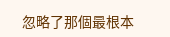忽略了那個最根本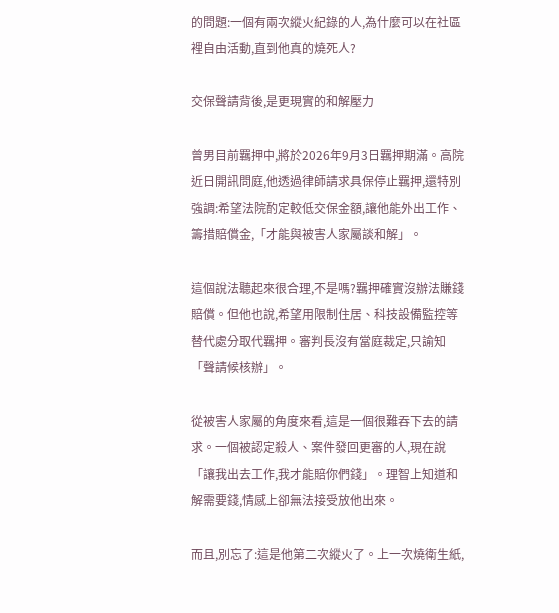的問題:一個有兩次縱火紀錄的人,為什麼可以在社區裡自由活動,直到他真的燒死人?

交保聲請背後,是更現實的和解壓力

曾男目前羈押中,將於2026年9月3日羈押期滿。高院近日開訊問庭,他透過律師請求具保停止羈押,還特別強調:希望法院酌定較低交保金額,讓他能外出工作、籌措賠償金,「才能與被害人家屬談和解」。

這個說法聽起來很合理,不是嗎?羈押確實沒辦法賺錢賠償。但他也說,希望用限制住居、科技設備監控等替代處分取代羈押。審判長沒有當庭裁定,只諭知「聲請候核辦」。

從被害人家屬的角度來看,這是一個很難吞下去的請求。一個被認定殺人、案件發回更審的人,現在說「讓我出去工作,我才能賠你們錢」。理智上知道和解需要錢,情感上卻無法接受放他出來。

而且,別忘了:這是他第二次縱火了。上一次燒衛生紙,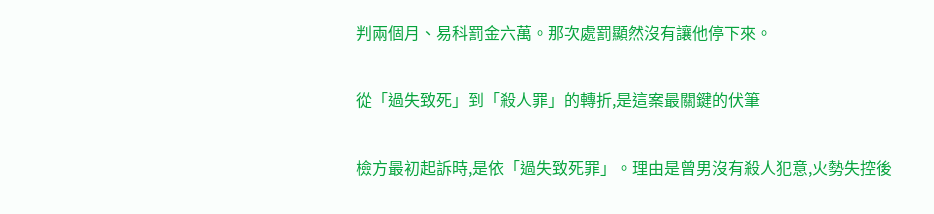判兩個月、易科罰金六萬。那次處罰顯然沒有讓他停下來。

從「過失致死」到「殺人罪」的轉折,是這案最關鍵的伏筆

檢方最初起訴時,是依「過失致死罪」。理由是曾男沒有殺人犯意,火勢失控後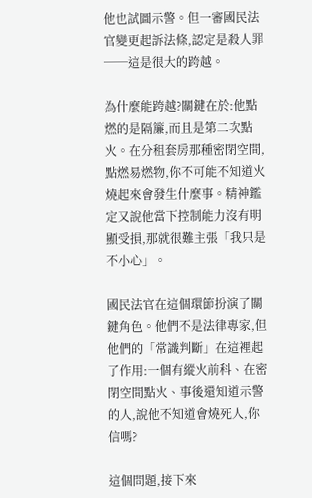他也試圖示警。但一審國民法官變更起訴法條,認定是殺人罪──這是很大的跨越。

為什麼能跨越?關鍵在於:他點燃的是隔簾,而且是第二次點火。在分租套房那種密閉空間,點燃易燃物,你不可能不知道火燒起來會發生什麼事。精神鑑定又說他當下控制能力沒有明顯受損,那就很難主張「我只是不小心」。

國民法官在這個環節扮演了關鍵角色。他們不是法律專家,但他們的「常識判斷」在這裡起了作用:一個有縱火前科、在密閉空間點火、事後還知道示警的人,說他不知道會燒死人,你信嗎?

這個問題,接下來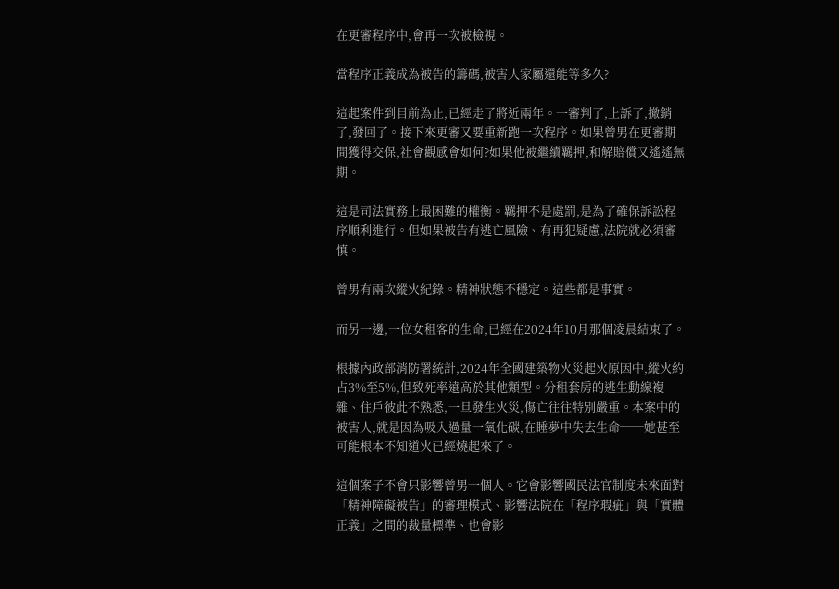在更審程序中,會再一次被檢視。

當程序正義成為被告的籌碼,被害人家屬還能等多久?

這起案件到目前為止,已經走了將近兩年。一審判了,上訴了,撤銷了,發回了。接下來更審又要重新跑一次程序。如果曾男在更審期間獲得交保,社會觀感會如何?如果他被繼續羈押,和解賠償又遙遙無期。

這是司法實務上最困難的權衡。羈押不是處罰,是為了確保訴訟程序順利進行。但如果被告有逃亡風險、有再犯疑慮,法院就必須審慎。

曾男有兩次縱火紀錄。精神狀態不穩定。這些都是事實。

而另一邊,一位女租客的生命,已經在2024年10月那個凌晨結束了。

根據內政部消防署統計,2024年全國建築物火災起火原因中,縱火約占3%至5%,但致死率遠高於其他類型。分租套房的逃生動線複雜、住戶彼此不熟悉,一旦發生火災,傷亡往往特別嚴重。本案中的被害人,就是因為吸入過量一氧化碳,在睡夢中失去生命──她甚至可能根本不知道火已經燒起來了。

這個案子不會只影響曾男一個人。它會影響國民法官制度未來面對「精神障礙被告」的審理模式、影響法院在「程序瑕疵」與「實體正義」之間的裁量標準、也會影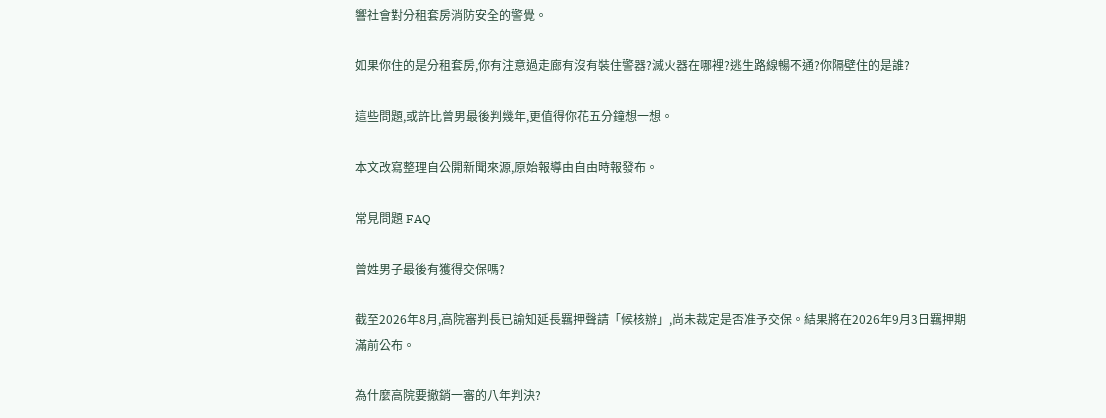響社會對分租套房消防安全的警覺。

如果你住的是分租套房,你有注意過走廊有沒有裝住警器?滅火器在哪裡?逃生路線暢不通?你隔壁住的是誰?

這些問題,或許比曾男最後判幾年,更值得你花五分鐘想一想。

本文改寫整理自公開新聞來源,原始報導由自由時報發布。

常見問題 FAQ

曾姓男子最後有獲得交保嗎?

截至2026年8月,高院審判長已諭知延長羈押聲請「候核辦」,尚未裁定是否准予交保。結果將在2026年9月3日羈押期滿前公布。

為什麼高院要撤銷一審的八年判決?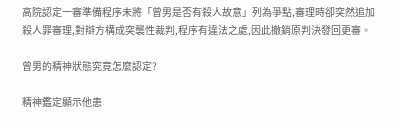高院認定一審準備程序未將「曾男是否有殺人故意」列為爭點,審理時卻突然追加殺人罪審理,對辯方構成突襲性裁判,程序有違法之處,因此撤銷原判決發回更審。

曾男的精神狀態究竟怎麼認定?

精神鑑定顯示他患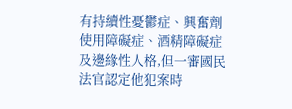有持續性憂鬱症、興奮劑使用障礙症、酒精障礙症及邊緣性人格,但一審國民法官認定他犯案時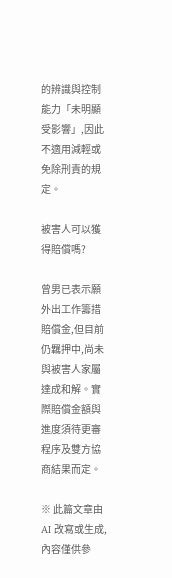的辨識與控制能力「未明顯受影響」,因此不適用減輕或免除刑責的規定。

被害人可以獲得賠償嗎?

曾男已表示願外出工作籌措賠償金,但目前仍羈押中,尚未與被害人家屬達成和解。實際賠償金額與進度須待更審程序及雙方協商結果而定。

※ 此篇文章由 AI 改寫或生成,內容僅供參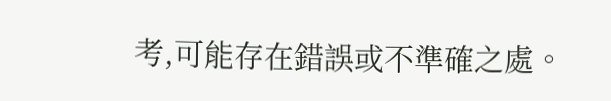考,可能存在錯誤或不準確之處。